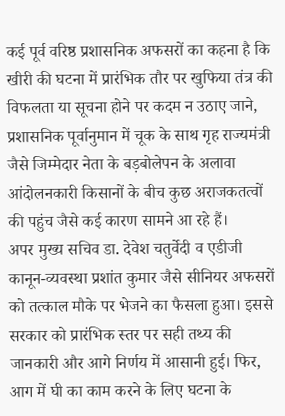कई पूर्व वरिष्ठ प्रशासनिक अफसरों का कहना है कि खीरी की घटना में प्रारंभिक तौर पर खुफिया तंत्र की विफलता या सूचना होने पर कदम न उठाए जाने, प्रशासनिक पूर्वानुमान में चूक के साथ गृह राज्यमंत्री जैसे जिम्मेदार नेता के बड़बोलेपन के अलावा आंदोलनकारी किसानों के बीच कुछ अराजकतत्वों की पहुंच जैसे कई कारण सामने आ रहे हैं।
अपर मुख्य सचिव डा. देवेश चतुर्वेदी व एडीजी कानून-व्यवस्था प्रशांत कुमार जैसे सीनियर अफसरों को तत्काल मौके पर भेजने का फैसला हुआ। इससे सरकार को प्रारंभिक स्तर पर सही तथ्य की जानकारी और आगे निर्णय में आसानी हुई। फिर, आग में घी का काम करने के लिए घटना के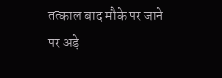तत्काल बाद मौके पर जाने पर अड़े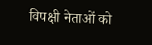विपक्षी नेताओं को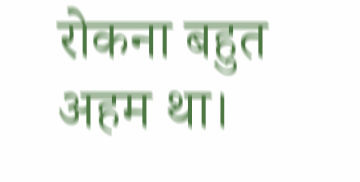रोकना बहुत अहम था।